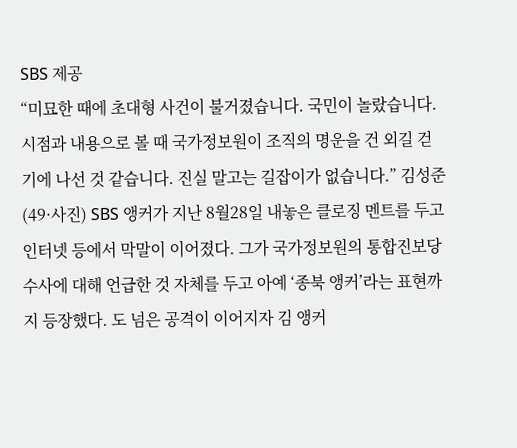SBS 제공
“미묘한 때에 초대형 사건이 불거졌습니다. 국민이 놀랐습니다. 시점과 내용으로 볼 때 국가정보원이 조직의 명운을 건 외길 걷기에 나선 것 같습니다. 진실 말고는 길잡이가 없습니다.” 김성준(49·사진) SBS 앵커가 지난 8월28일 내놓은 클로징 멘트를 두고 인터넷 등에서 막말이 이어졌다. 그가 국가정보원의 통합진보당 수사에 대해 언급한 것 자체를 두고 아예 ‘종북 앵커’라는 표현까지 등장했다. 도 넘은 공격이 이어지자 김 앵커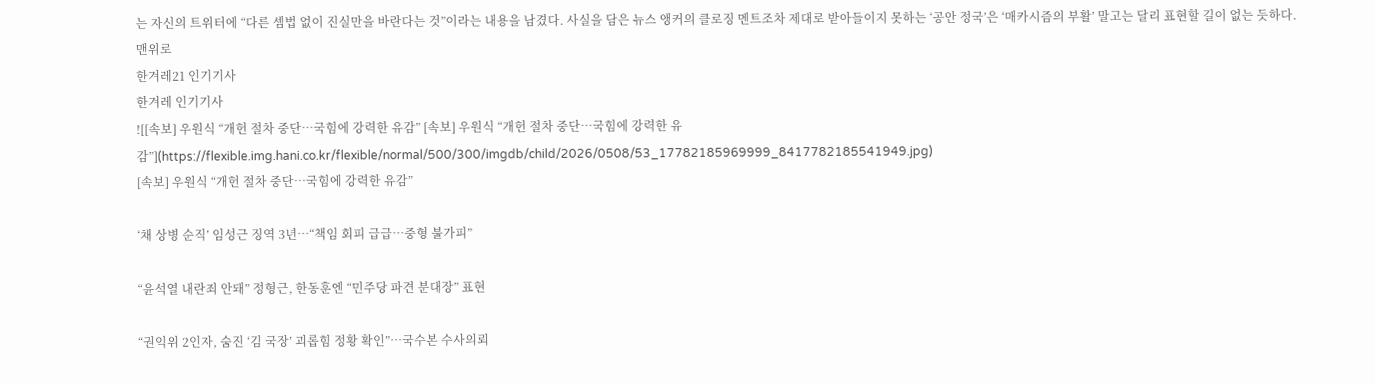는 자신의 트위터에 “다른 셈법 없이 진실만을 바란다는 것”이라는 내용을 남겼다. 사실을 담은 뉴스 앵커의 클로징 멘트조차 제대로 받아들이지 못하는 ‘공안 정국’은 ‘매카시즘의 부활’ 말고는 달리 표현할 길이 없는 듯하다.
맨위로
한겨레21 인기기사
한겨레 인기기사
![[속보] 우원식 “개헌 절차 중단…국힘에 강력한 유감” [속보] 우원식 “개헌 절차 중단…국힘에 강력한 유감”](https://flexible.img.hani.co.kr/flexible/normal/500/300/imgdb/child/2026/0508/53_17782185969999_8417782185541949.jpg)
[속보] 우원식 “개헌 절차 중단…국힘에 강력한 유감”

‘채 상병 순직’ 임성근 징역 3년…“책임 회피 급급…중형 불가피”

“윤석열 내란죄 안돼” 정형근, 한동훈엔 “민주당 파견 분대장” 표현

“권익위 2인자, 숨진 ‘김 국장’ 괴롭힘 정황 확인”…국수본 수사의뢰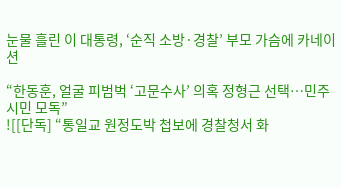눈물 흘린 이 대통령, ‘순직 소방·경찰’ 부모 가슴에 카네이션

“한동훈, 얼굴 피범벅 ‘고문수사’ 의혹 정형근 선택…민주시민 모독”
![[단독] “통일교 원정도박 첩보에 경찰청서 화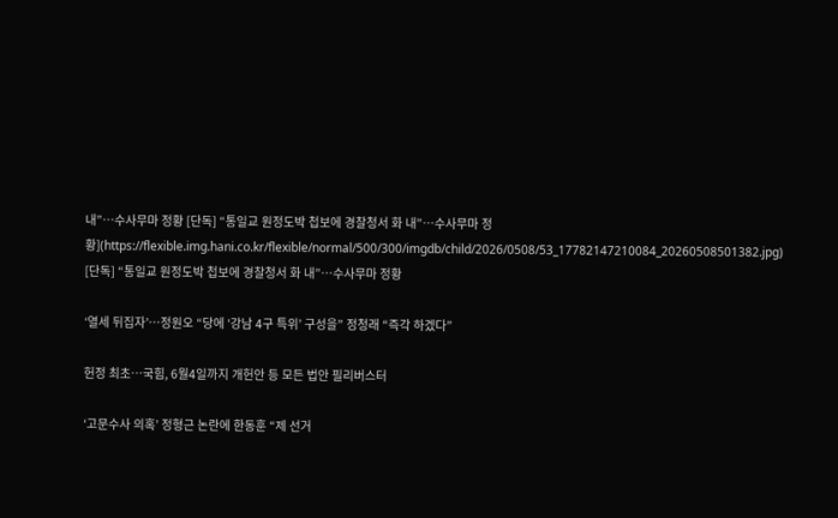내”…수사무마 정황 [단독] “통일교 원정도박 첩보에 경찰청서 화 내”…수사무마 정황](https://flexible.img.hani.co.kr/flexible/normal/500/300/imgdb/child/2026/0508/53_17782147210084_20260508501382.jpg)
[단독] “통일교 원정도박 첩보에 경찰청서 화 내”…수사무마 정황

‘열세 뒤집자’…정원오 “당에 ‘강남 4구 특위’ 구성을” 정청래 “즉각 하겠다”

헌정 최초…국힘, 6월4일까지 개헌안 등 모든 법안 필리버스터

‘고문수사 의혹’ 정형근 논란에 한동훈 “제 선거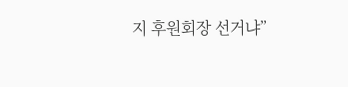지 후원회장 선거냐”